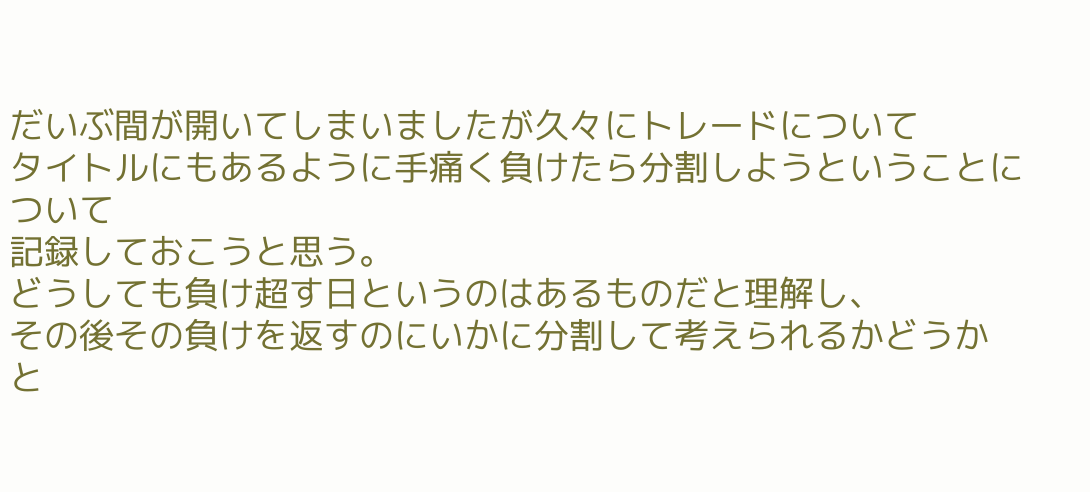だいぶ間が開いてしまいましたが久々にトレードについて
タイトルにもあるように手痛く負けたら分割しようということについて
記録しておこうと思う。
どうしても負け超す日というのはあるものだと理解し、
その後その負けを返すのにいかに分割して考えられるかどうか
と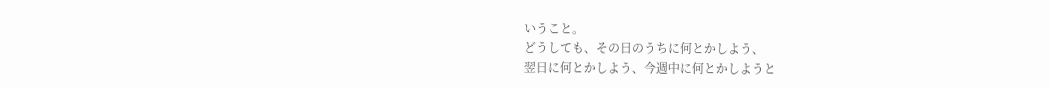いうこと。
どうしても、その日のうちに何とかしよう、
翌日に何とかしよう、今週中に何とかしようと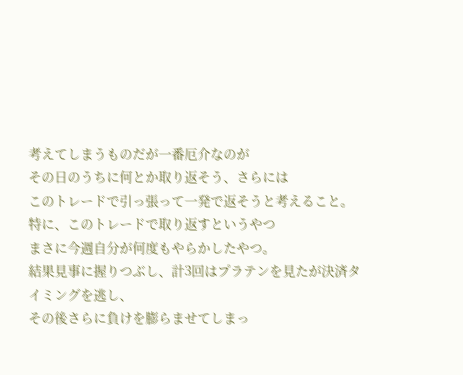考えてしまうものだが一番厄介なのが
その日のうちに何とか取り返そう、さらには
このトレードで引っ張って一発で返そうと考えること。
特に、このトレードで取り返すというやつ
まさに今週自分が何度もやらかしたやつ。
結果見事に握りつぶし、計3回はプラテンを見たが決済タイミングを逃し、
その後さらに負けを膨らませてしまっ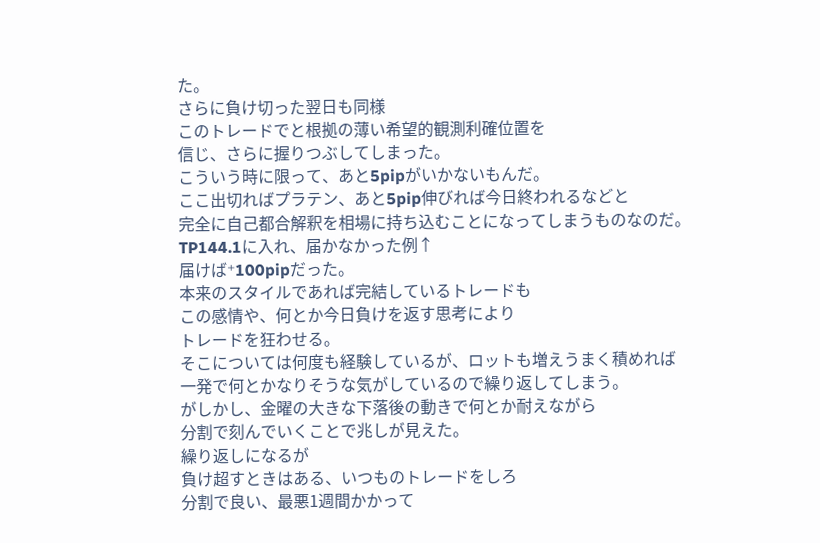た。
さらに負け切った翌日も同様
このトレードでと根拠の薄い希望的観測利確位置を
信じ、さらに握りつぶしてしまった。
こういう時に限って、あと5pipがいかないもんだ。
ここ出切ればプラテン、あと5pip伸びれば今日終われるなどと
完全に自己都合解釈を相場に持ち込むことになってしまうものなのだ。
TP144.1に入れ、届かなかった例↑
届けば⁺100pipだった。
本来のスタイルであれば完結しているトレードも
この感情や、何とか今日負けを返す思考により
トレードを狂わせる。
そこについては何度も経験しているが、ロットも増えうまく積めれば
一発で何とかなりそうな気がしているので繰り返してしまう。
がしかし、金曜の大きな下落後の動きで何とか耐えながら
分割で刻んでいくことで兆しが見えた。
繰り返しになるが
負け超すときはある、いつものトレードをしろ
分割で良い、最悪1週間かかって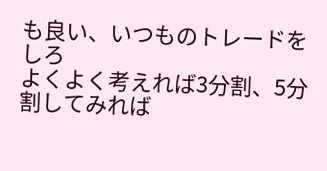も良い、いつものトレードをしろ
よくよく考えれば3分割、5分割してみれば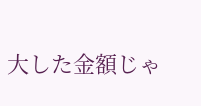大した金額じゃ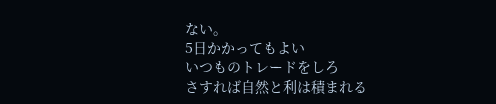ない。
5日かかってもよい
いつものトレードをしろ
さすれば自然と利は積まれる